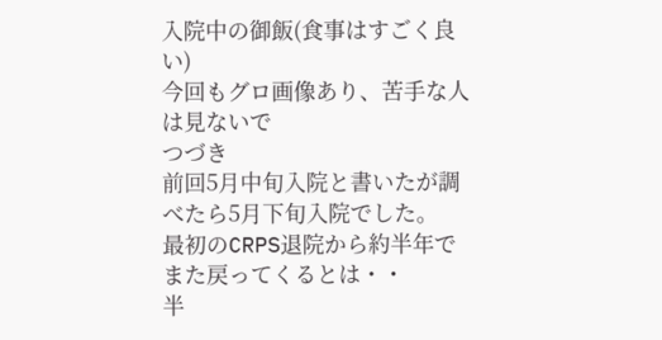入院中の御飯(食事はすごく良い)
今回もグロ画像あり、苦手な人は見ないで
つづき
前回5月中旬入院と書いたが調べたら5月下旬入院でした。
最初のCRPS退院から約半年でまた戻ってくるとは・・
半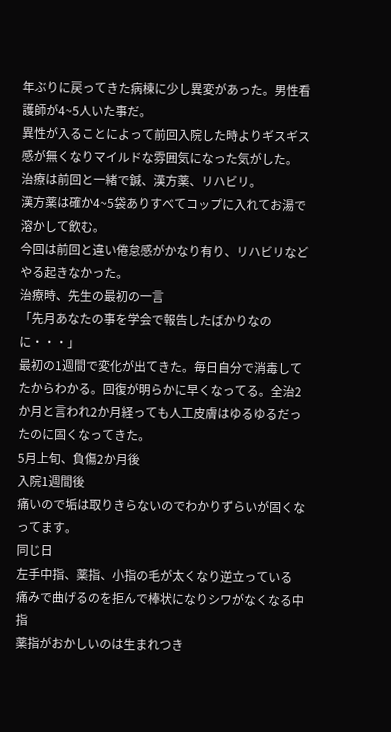年ぶりに戻ってきた病棟に少し異変があった。男性看護師が4~5人いた事だ。
異性が入ることによって前回入院した時よりギスギス感が無くなりマイルドな雰囲気になった気がした。
治療は前回と一緒で鍼、漢方薬、リハビリ。
漢方薬は確か4~5袋ありすべてコップに入れてお湯で溶かして飲む。
今回は前回と違い倦怠感がかなり有り、リハビリなどやる起きなかった。
治療時、先生の最初の一言
「先月あなたの事を学会で報告したばかりなのに・・・」
最初の1週間で変化が出てきた。毎日自分で消毒してたからわかる。回復が明らかに早くなってる。全治2か月と言われ2か月経っても人工皮膚はゆるゆるだったのに固くなってきた。
5月上旬、負傷2か月後
入院1週間後
痛いので垢は取りきらないのでわかりずらいが固くなってます。
同じ日
左手中指、薬指、小指の毛が太くなり逆立っている
痛みで曲げるのを拒んで棒状になりシワがなくなる中指
薬指がおかしいのは生まれつき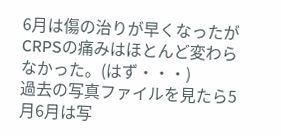6月は傷の治りが早くなったがCRPSの痛みはほとんど変わらなかった。(はず・・・)
過去の写真ファイルを見たら5月6月は写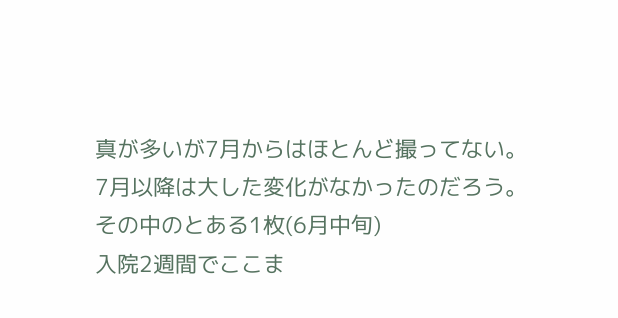真が多いが7月からはほとんど撮ってない。
7月以降は大した変化がなかったのだろう。
その中のとある1枚(6月中旬)
入院2週間でここま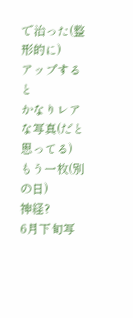で治った(整形的に)
アップすると
かなりレアな写真(だと思ってる)
もう一枚(別の日)
神経?
6月下旬写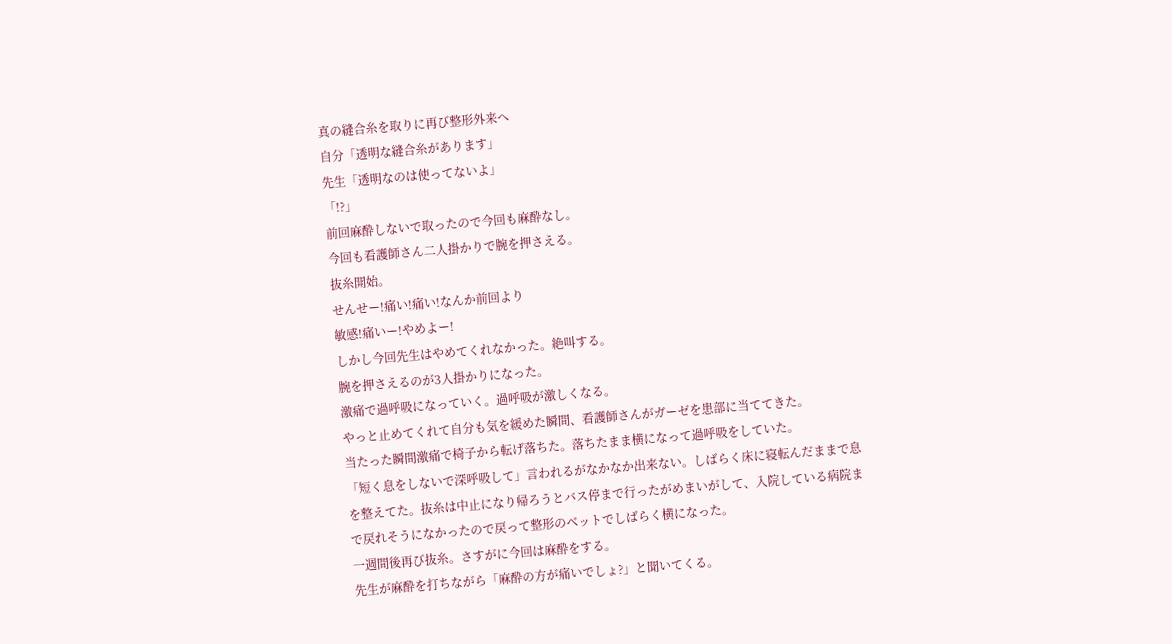真の縫合糸を取りに再び整形外来へ
自分「透明な縫合糸があります」
先生「透明なのは使ってないよ」
「!?」
前回麻酔しないで取ったので今回も麻酔なし。
今回も看護師さん二人掛かりで腕を押さえる。
抜糸開始。
せんせー!痛い!痛い!なんか前回より
敏感!痛いー!やめよー!
しかし今回先生はやめてくれなかった。絶叫する。
腕を押さえるのが3人掛かりになった。
激痛で過呼吸になっていく。過呼吸が激しくなる。
やっと止めてくれて自分も気を緩めた瞬間、看護師さんがガーゼを患部に当ててきた。
当たった瞬間激痛で椅子から転げ落ちた。落ちたまま横になって過呼吸をしていた。
「短く息をしないで深呼吸して」言われるがなかなか出来ない。しばらく床に寝転んだままで息を整えてた。抜糸は中止になり帰ろうとバス停まで行ったがめまいがして、入院している病院まで戻れそうになかったので戻って整形のベットでしばらく横になった。
一週間後再び抜糸。さすがに今回は麻酔をする。
先生が麻酔を打ちながら「麻酔の方が痛いでしょ?」と聞いてくる。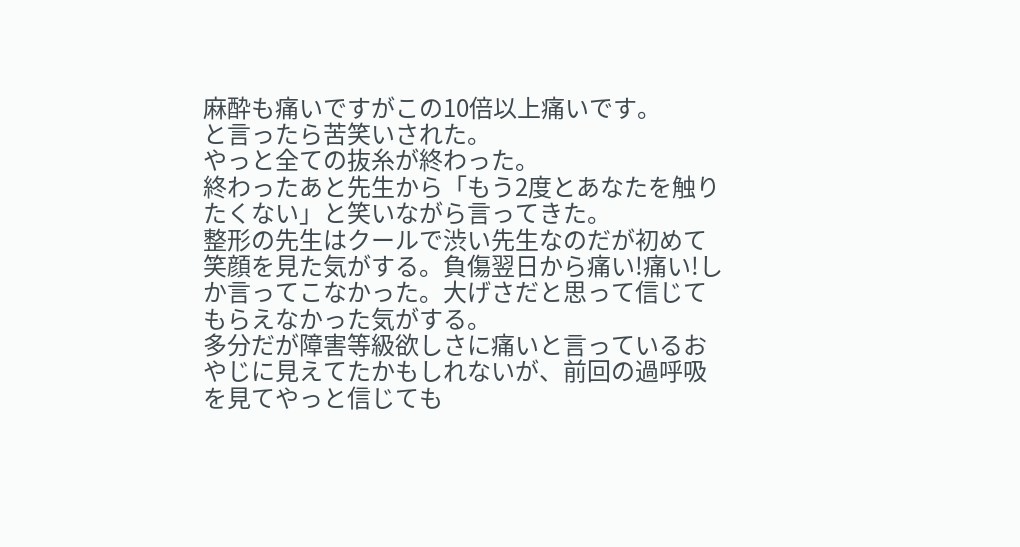麻酔も痛いですがこの10倍以上痛いです。
と言ったら苦笑いされた。
やっと全ての抜糸が終わった。
終わったあと先生から「もう2度とあなたを触りたくない」と笑いながら言ってきた。
整形の先生はクールで渋い先生なのだが初めて笑顔を見た気がする。負傷翌日から痛い!痛い!しか言ってこなかった。大げさだと思って信じてもらえなかった気がする。
多分だが障害等級欲しさに痛いと言っているおやじに見えてたかもしれないが、前回の過呼吸を見てやっと信じても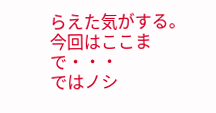らえた気がする。
今回はここまで・・・
ではノシ